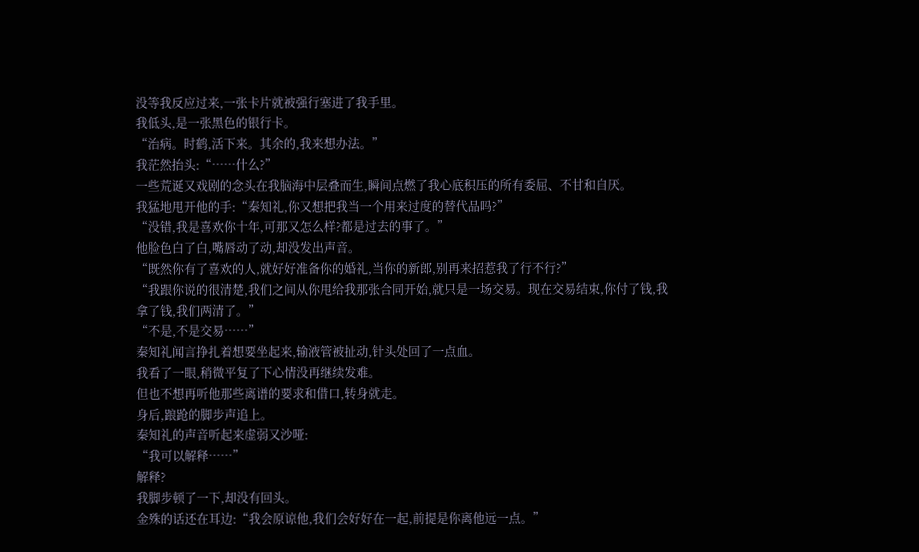没等我反应过来,一张卡片就被强行塞进了我手里。
我低头,是一张黑色的银行卡。
“治病。时鹤,活下来。其余的,我来想办法。”
我茫然抬头:“……什么?”
一些荒诞又戏剧的念头在我脑海中层叠而生,瞬间点燃了我心底积压的所有委屈、不甘和自厌。
我猛地甩开他的手:“秦知礼,你又想把我当一个用来过度的替代品吗?”
“没错,我是喜欢你十年,可那又怎么样?都是过去的事了。”
他脸色白了白,嘴唇动了动,却没发出声音。
“既然你有了喜欢的人,就好好准备你的婚礼,当你的新郎,别再来招惹我了行不行?”
“我跟你说的很清楚,我们之间从你甩给我那张合同开始,就只是一场交易。现在交易结束,你付了钱,我拿了钱,我们两清了。”
“不是,不是交易……”
秦知礼闻言挣扎着想要坐起来,输液管被扯动,针头处回了一点血。
我看了一眼,稍微平复了下心情没再继续发难。
但也不想再听他那些离谱的要求和借口,转身就走。
身后,踉跄的脚步声追上。
秦知礼的声音听起来虚弱又沙哑:
“我可以解释……”
解释?
我脚步顿了一下,却没有回头。
金殊的话还在耳边:“我会原谅他,我们会好好在一起,前提是你离他远一点。”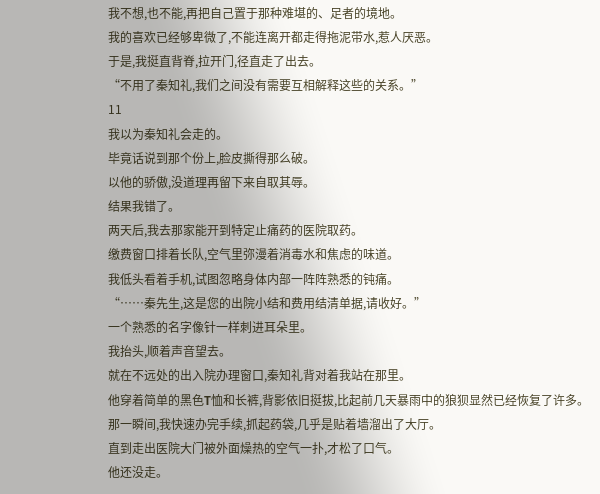我不想,也不能,再把自己置于那种难堪的、足者的境地。
我的喜欢已经够卑微了,不能连离开都走得拖泥带水,惹人厌恶。
于是,我挺直背脊,拉开门,径直走了出去。
“不用了秦知礼,我们之间没有需要互相解释这些的关系。”
11
我以为秦知礼会走的。
毕竟话说到那个份上,脸皮撕得那么破。
以他的骄傲,没道理再留下来自取其辱。
结果我错了。
两天后,我去那家能开到特定止痛药的医院取药。
缴费窗口排着长队,空气里弥漫着消毒水和焦虑的味道。
我低头看着手机,试图忽略身体内部一阵阵熟悉的钝痛。
“……秦先生,这是您的出院小结和费用结清单据,请收好。”
一个熟悉的名字像针一样刺进耳朵里。
我抬头,顺着声音望去。
就在不远处的出入院办理窗口,秦知礼背对着我站在那里。
他穿着简单的黑色T恤和长裤,背影依旧挺拔,比起前几天暴雨中的狼狈显然已经恢复了许多。
那一瞬间,我快速办完手续,抓起药袋,几乎是贴着墙溜出了大厅。
直到走出医院大门被外面燥热的空气一扑,才松了口气。
他还没走。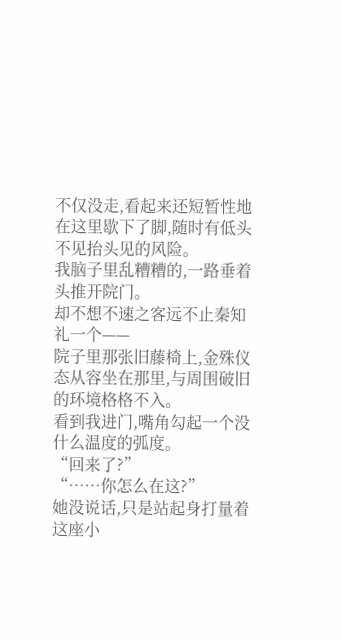不仅没走,看起来还短暂性地在这里歇下了脚,随时有低头不见抬头见的风险。
我脑子里乱糟糟的,一路垂着头推开院门。
却不想不速之客远不止秦知礼一个——
院子里那张旧藤椅上,金殊仪态从容坐在那里,与周围破旧的环境格格不入。
看到我进门,嘴角勾起一个没什么温度的弧度。
“回来了?”
“……你怎么在这?”
她没说话,只是站起身打量着这座小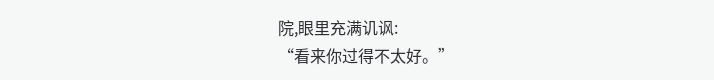院,眼里充满讥讽:
“看来你过得不太好。”